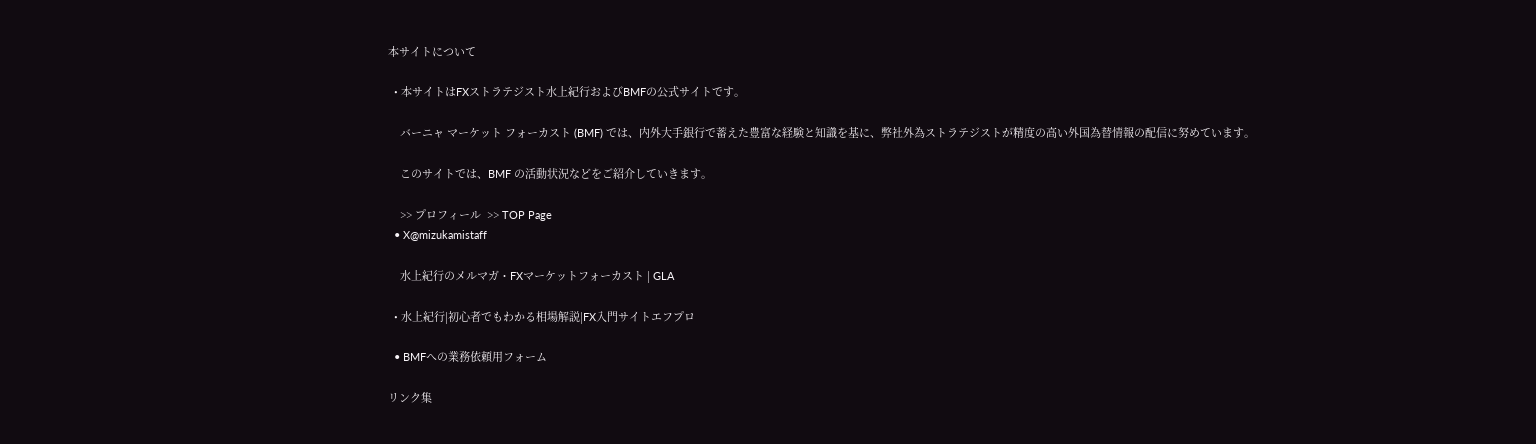本サイトについて

  • 本サイトはFXストラテジスト水上紀行およびBMFの公式サイトです。

    バーニャ マーケット フォーカスト (BMF) では、内外大手銀行で蓄えた豊富な経験と知識を基に、弊社外為ストラテジストが精度の高い外国為替情報の配信に努めています。

    このサイトでは、BMF の活動状況などをご紹介していきます。

    >> プロフィール  >> TOP Page
  • X@mizukamistaff

    水上紀行のメルマガ・FXマーケットフォーカスト | GLA

  • 水上紀行|初心者でもわかる相場解説|FX入門サイトエフプロ

  • BMFへの業務依頼用フォーム

リンク集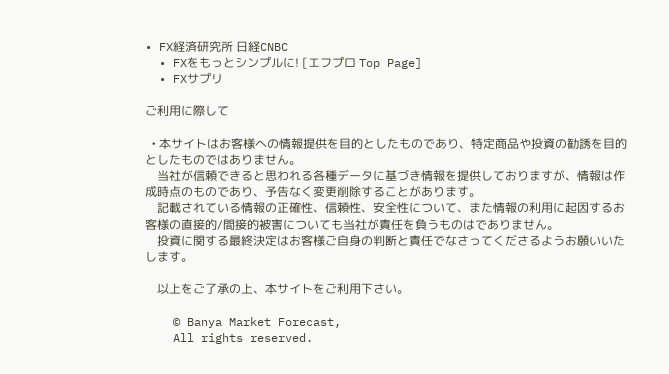• FX経済研究所 日経CNBC
  • FXをもっとシンプルに! [エフプロ Top Page]
  • FXサプリ

ご利用に際して

  • 本サイトはお客様への情報提供を目的としたものであり、特定商品や投資の勧誘を目的としたものではありません。
    当社が信頼できると思われる各種データに基づき情報を提供しておりますが、情報は作成時点のものであり、予告なく変更削除することがあります。
    記載されている情報の正確性、信頼性、安全性について、また情報の利用に起因するお客様の直接的/間接的被害についても当社が責任を負うものはでありません。
    投資に関する最終決定はお客様ご自身の判断と責任でなさってくださるようお願いいたします。

    以上をご了承の上、本サイトをご利用下さい。

    © Banya Market Forecast,
    All rights reserved.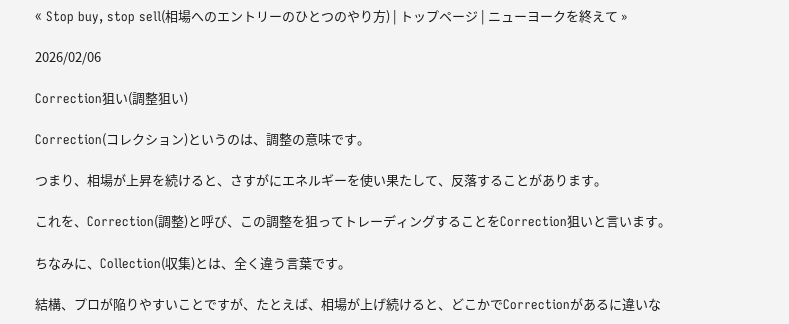« Stop buy, stop sell(相場へのエントリーのひとつのやり方) | トップページ | ニューヨークを終えて »

2026/02/06

Correction狙い(調整狙い)

Correction(コレクション)というのは、調整の意味です。

つまり、相場が上昇を続けると、さすがにエネルギーを使い果たして、反落することがあります。

これを、Correction(調整)と呼び、この調整を狙ってトレーディングすることをCorrection狙いと言います。

ちなみに、Collection(収集)とは、全く違う言葉です。

結構、プロが陥りやすいことですが、たとえば、相場が上げ続けると、どこかでCorrectionがあるに違いな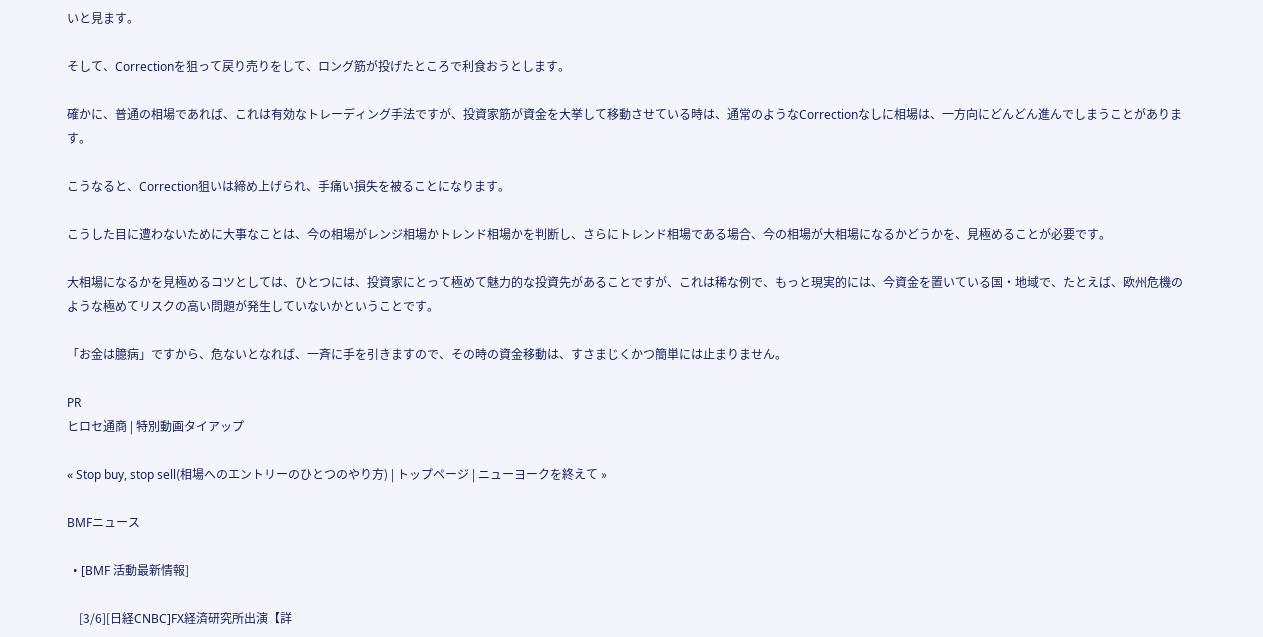いと見ます。

そして、Correctionを狙って戻り売りをして、ロング筋が投げたところで利食おうとします。

確かに、普通の相場であれば、これは有効なトレーディング手法ですが、投資家筋が資金を大挙して移動させている時は、通常のようなCorrectionなしに相場は、一方向にどんどん進んでしまうことがあります。

こうなると、Correction狙いは締め上げられ、手痛い損失を被ることになります。

こうした目に遭わないために大事なことは、今の相場がレンジ相場かトレンド相場かを判断し、さらにトレンド相場である場合、今の相場が大相場になるかどうかを、見極めることが必要です。

大相場になるかを見極めるコツとしては、ひとつには、投資家にとって極めて魅力的な投資先があることですが、これは稀な例で、もっと現実的には、今資金を置いている国・地域で、たとえば、欧州危機のような極めてリスクの高い問題が発生していないかということです。

「お金は臆病」ですから、危ないとなれば、一斉に手を引きますので、その時の資金移動は、すさまじくかつ簡単には止まりません。

PR
ヒロセ通商 | 特別動画タイアップ

« Stop buy, stop sell(相場へのエントリーのひとつのやり方) | トップページ | ニューヨークを終えて »

BMFニュース

  • [BMF 活動最新情報]

    [3/6][日経CNBC]FX経済研究所出演【詳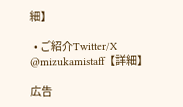細】

  • ご紹介Twitter/X @mizukamistaff【詳細】

広告